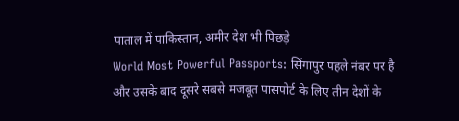पाताल में पाकिस्तान, अमीर देश भी पिछड़े
World Most Powerful Passports: सिंगापुर पहले नंबर पर है और उसके बाद दूसरे सबसे मजबूत पासपोर्ट के लिए तीन देशों के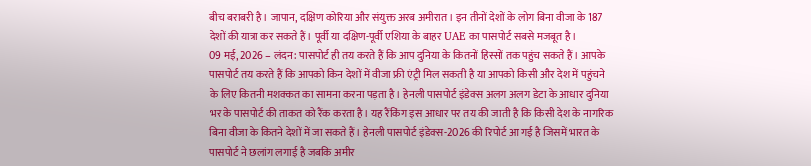बीच बराबरी है। जापान, दक्षिण कोरिया और संयुक्त अरब अमीरात। इन तीनों देशों के लोग बिना वीजा के 187 देशों की यात्रा कर सकते हैं। पूर्वी या दक्षिण-पूर्वी एशिया के बाहर UAE का पासपोर्ट सबसे मजबूत है।
09 मई, 2026 – लंदन: पासपोर्ट ही तय करते हैं कि आप दुनिया के कितनों हिस्सों तक पहुंच सकते हैं। आपके पासपोर्ट तय करते हैं कि आपको किन देशों में वीजा फ्री एंट्री मिल सकती है या आपको किसी और देश में पहुंचने के लिए कितनी मशक्कत का सामना करना पड़ता है। हेनली पासपोर्ट इंडेक्स अलग अलग डेटा के आधार दुनिया भर के पासपोर्ट की ताकत को रैंक करता है। यह रैंकिंग इस आधार पर तय की जाती है कि किसी देश के नागरिक बिना वीजा के कितने देशों में जा सकते हैं। हेनली पासपोर्ट इंडेक्स-2026 की रिपोर्ट आ गई है जिसमें भारत के पासपोर्ट ने छलांग लगाई है जबकि अमीर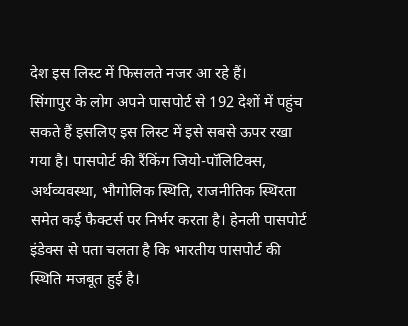देश इस लिस्ट में फिसलते नजर आ रहे हैं।
सिंगापुर के लोग अपने पासपोर्ट से 192 देशों में पहुंच सकते हैं इसलिए इस लिस्ट में इसे सबसे ऊपर रखा गया है। पासपोर्ट की रैंकिंग जियो-पॉलिटिक्स, अर्थव्यवस्था, भौगोलिक स्थिति, राजनीतिक स्थिरता समेत कई फैक्टर्स पर निर्भर करता है। हेनली पासपोर्ट इंडेक्स से पता चलता है कि भारतीय पासपोर्ट की स्थिति मजबूत हुई है।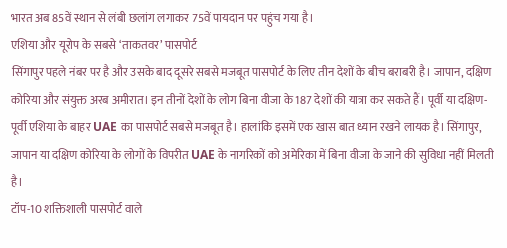भारत अब 85वें स्थान से लंबी छलांग लगाकर 75वें पायदान पर पहुंच गया है।
एशिया और यूरोप के सबसे ‘ताकतवर’ पासपोर्ट
सिंगापुर पहले नंबर पर है और उसके बाद दूसरे सबसे मजबूत पासपोर्ट के लिए तीन देशों के बीच बराबरी है। जापान, दक्षिण कोरिया और संयुक्त अरब अमीरात। इन तीनों देशों के लोग बिना वीजा के 187 देशों की यात्रा कर सकते हैं। पूर्वी या दक्षिण-पूर्वी एशिया के बाहर UAE का पासपोर्ट सबसे मजबूत है। हालांकि इसमें एक खास बात ध्यान रखने लायक है। सिंगापुर, जापान या दक्षिण कोरिया के लोगों के विपरीत UAE के नागरिकों को अमेरिका में बिना वीजा के जाने की सुविधा नहीं मिलती है।
टॉप-10 शक्तिशाली पासपोर्ट वाले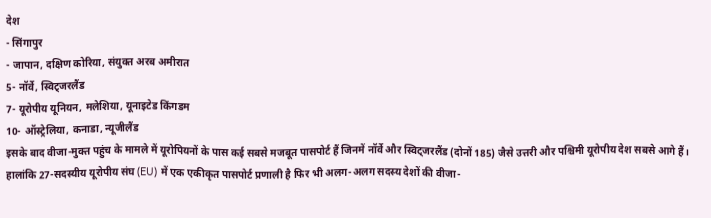देश
- सिंगापुर
- जापान, दक्षिण कोरिया, संयुक्त अरब अमीरात
5- नॉर्वे, स्विट्जरलैंड
7- यूरोपीय यूनियन, मलेशिया, यूनाइटेड किंगडम
10- ऑस्ट्रेलिया, कनाडा, न्यूजीलैंड
इसके बाद वीजा-मुक्त पहुंच के मामले में यूरोपियनों के पास कई सबसे मजबूत पासपोर्ट हैं जिनमें नॉर्वे और स्विट्जरलैंड (दोनों 185) जैसे उत्तरी और पश्चिमी यूरोपीय देश सबसे आगे हैं। हालांकि 27-सदस्यीय यूरोपीय संघ (EU) में एक एकीकृत पासपोर्ट प्रणाली है फिर भी अलग-अलग सदस्य देशों की वीजा-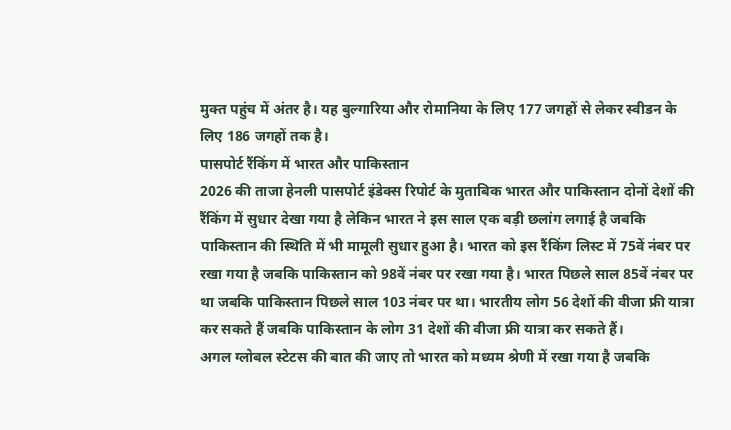मुक्त पहुंच में अंतर है। यह बुल्गारिया और रोमानिया के लिए 177 जगहों से लेकर स्वीडन के लिए 186 जगहों तक है।
पासपोर्ट रैंकिंग में भारत और पाकिस्तान
2026 की ताजा हेनली पासपोर्ट इंडेक्स रिपोर्ट के मुताबिक भारत और पाकिस्तान दोनों देशों की रैंकिंग में सुधार देखा गया है लेकिन भारत ने इस साल एक बड़ी छलांग लगाई है जबकि पाकिस्तान की स्थिति में भी मामूली सुधार हुआ है। भारत को इस रैंकिंग लिस्ट में 75वें नंबर पर रखा गया है जबकि पाकिस्तान को 98वें नंबर पर रखा गया है। भारत पिछले साल 85वें नंबर पर था जबकि पाकिस्तान पिछले साल 103 नंबर पर था। भारतीय लोग 56 देशों की वीजा फ्री यात्रा कर सकते हैं जबकि पाकिस्तान के लोग 31 देशों की वीजा फ्री यात्रा कर सकते हैं।
अगल ग्लोबल स्टेटस की बात की जाए तो भारत को मध्यम श्रेणी में रखा गया है जबकि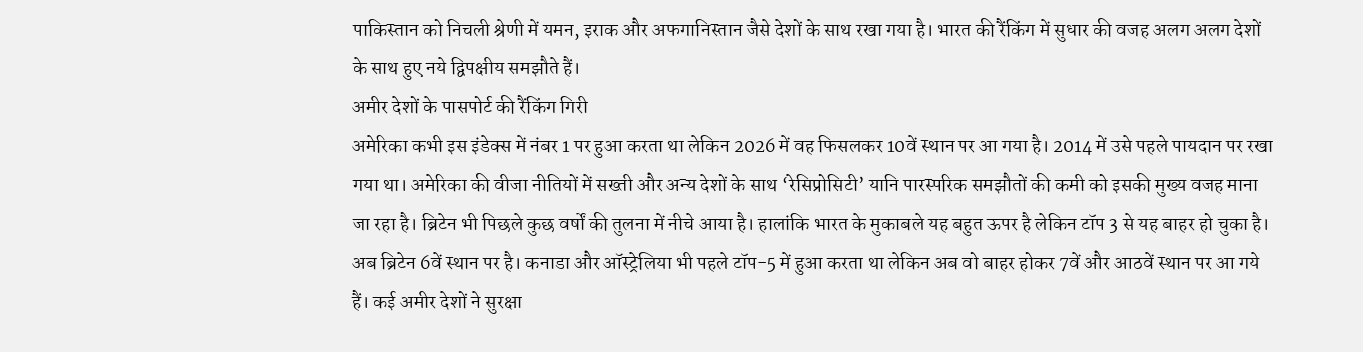पाकिस्तान को निचली श्रेणी में यमन, इराक और अफगानिस्तान जैसे देशों के साथ रखा गया है। भारत की रैंकिंग में सुधार की वजह अलग अलग देशों के साथ हुए नये द्विपक्षीय समझौते हैं।
अमीर देशों के पासपोर्ट की रैंकिंग गिरी
अमेरिका कभी इस इंडेक्स में नंबर 1 पर हुआ करता था लेकिन 2026 में वह फिसलकर 10वें स्थान पर आ गया है। 2014 में उसे पहले पायदान पर रखा गया था। अमेरिका की वीजा नीतियों में सख्ती और अन्य देशों के साथ ‘रेसिप्रोसिटी’ यानि पारस्परिक समझौतों की कमी को इसकी मुख्य वजह माना जा रहा है। ब्रिटेन भी पिछले कुछ वर्षों की तुलना में नीचे आया है। हालांकि भारत के मुकाबले यह बहुत ऊपर है लेकिन टॉप 3 से यह बाहर हो चुका है। अब ब्रिटेन 6वें स्थान पर है। कनाडा और ऑस्ट्रेलिया भी पहले टॉप-5 में हुआ करता था लेकिन अब वो बाहर होकर 7वें और आठवें स्थान पर आ गये हैं। कई अमीर देशों ने सुरक्षा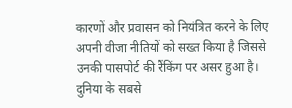कारणों और प्रवासन को नियंत्रित करने के लिए अपनी वीजा नीतियों को सख्त किया है जिससे उनकी पासपोर्ट की रैंकिंग पर असर हुआ है।
दुनिया के सबसे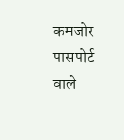कमजोर पासपोर्ट वाले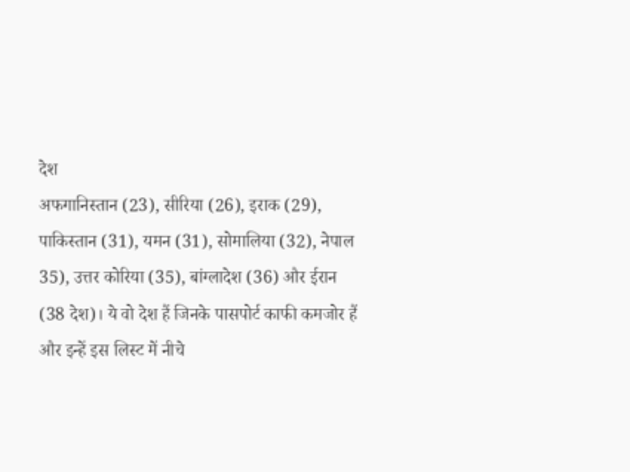देश
अफगानिस्तान (23), सीरिया (26), इराक (29), पाकिस्तान (31), यमन (31), सोमालिया (32), नेपाल 35), उत्तर कोरिया (35), बांग्लादेश (36) और ईरान (38 देश)। ये वो देश हैं जिनके पासपोर्ट काफी कमजोर हैं और इन्हें इस लिस्ट में नीचे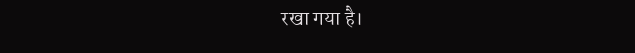रखा गया है।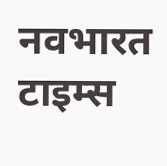नवभारत टाइम्स